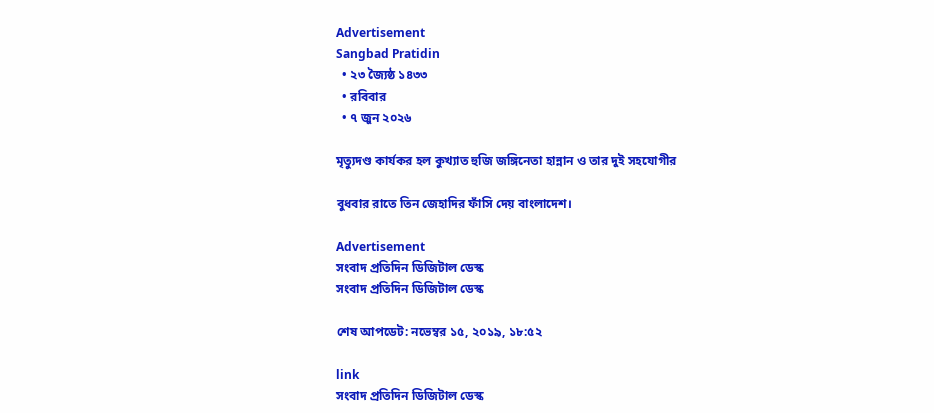Advertisement
Sangbad Pratidin
  • ২৩ জ্যৈষ্ঠ ১৪৩৩
  • রবিবার
  • ৭ জুন ২০২৬

মৃত্যুদণ্ড কার্যকর হল কুখ্যাত হুজি জঙ্গিনেতা হান্নান ও তার দুই সহযোগীর

বুধবার রাতে তিন জেহাদির ফাঁসি দেয় বাংলাদেশ।

Advertisement
সংবাদ প্রতিদিন ডিজিটাল ডেস্ক
সংবাদ প্রতিদিন ডিজিটাল ডেস্ক

শেষ আপডেট: নভেম্বর ১৫, ২০১৯, ১৮:৫২

link
সংবাদ প্রতিদিন ডিজিটাল ডেস্ক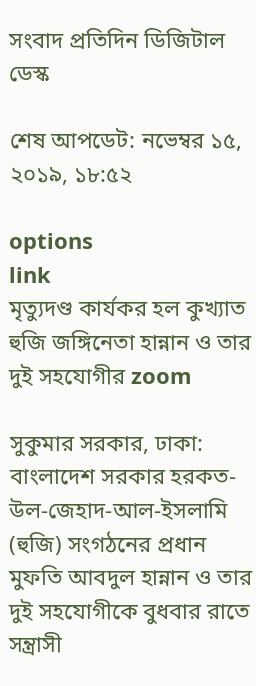সংবাদ প্রতিদিন ডিজিটাল ডেস্ক

শেষ আপডেট: নভেম্বর ১৫, ২০১৯, ১৮:৫২

options
link
মৃত্যুদণ্ড কার্যকর হল কুখ্যাত হুজি জঙ্গিনেতা হান্নান ও তার দুই সহযোগীর zoom

সুকুমার সরকার, ঢাকা: বাংলাদেশ সরকার হরকত-উল-জেহাদ-আল-ইসলামি (হুজি) সংগঠনের প্রধান মুফতি আবদুল হান্নান ও তার দুই সহযোগীকে বুধবার রাতে সন্ত্রাসী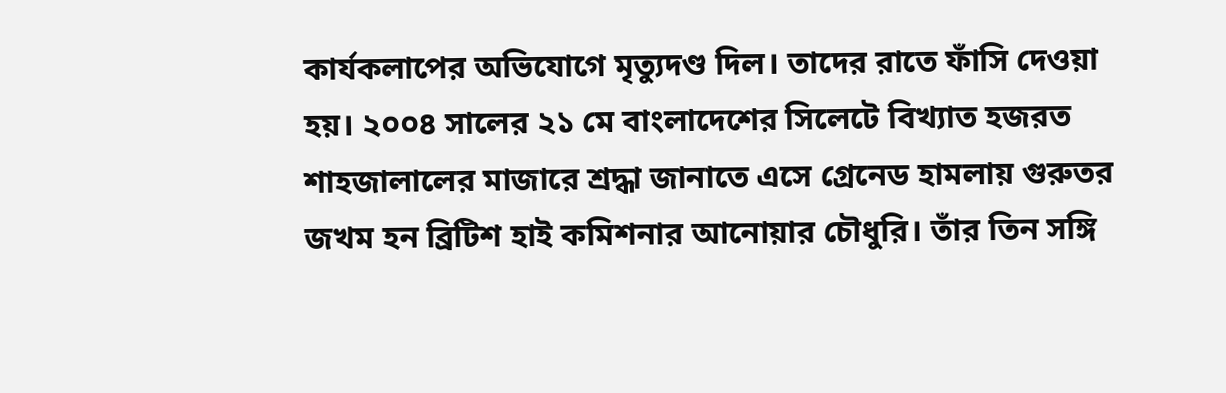কার্যকলাপের অভিযোগে মৃত্যুদণ্ড দিল। তাদের রাতে ফাঁসি দেওয়া হয়। ২০০৪ সালের ২১ মে বাংলাদেশের সিলেটে বিখ্যাত হজরত শাহজালালের মাজারে শ্রদ্ধা জানাতে এসে গ্রেনেড হামলায় গুরুতর জখম হন ব্রিটিশ হাই কমিশনার আনোয়ার চৌধুরি। তাঁর তিন সঙ্গি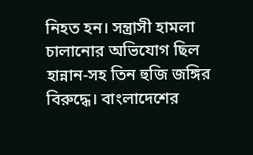নিহত হন। সন্ত্রাসী হামলা চালানোর অভিযোগ ছিল হান্নান-সহ তিন হুজি জঙ্গির বিরুদ্ধে। বাংলাদেশের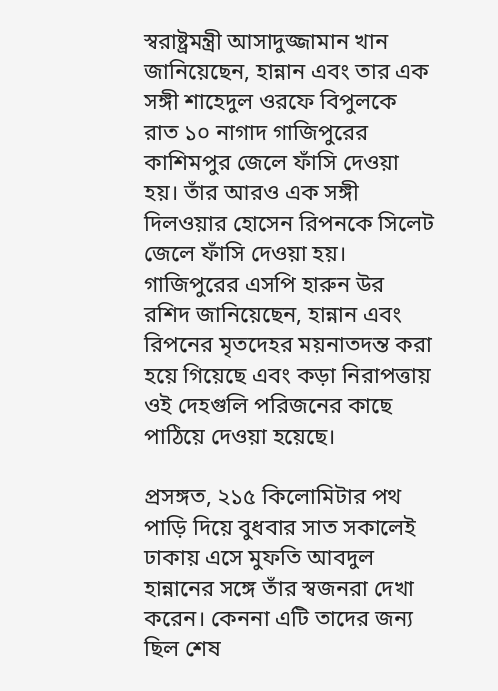স্বরাষ্ট্রমন্ত্রী আসাদুজ্জামান খান জানিয়েছেন, হান্নান এবং তার এক সঙ্গী শাহেদুল ওরফে বিপুলকে রাত ১০ নাগাদ গাজিপুরের কাশিমপুর জেলে ফাঁসি দেওয়া হয়। তাঁর আরও এক সঙ্গী দিলওয়ার হোসেন রিপনকে সিলেট জেলে ফাঁসি দেওয়া হয়। গাজিপুরের এসপি হারুন উর রশিদ জানিয়েছেন, হান্নান এবং রিপনের মৃতদেহর ময়নাতদন্ত করা হয়ে গিয়েছে এবং কড়া নিরাপত্তায় ওই দেহগুলি পরিজনের কাছে পাঠিয়ে দেওয়া হয়েছে।

প্রসঙ্গত, ২১৫ কিলোমিটার পথ পাড়ি দিয়ে বুধবার সাত সকালেই ঢাকায় এসে মুফতি আবদুল হান্নানের সঙ্গে তাঁর স্বজনরা দেখা করেন। কেননা এটি তাদের জন্য ছিল শেষ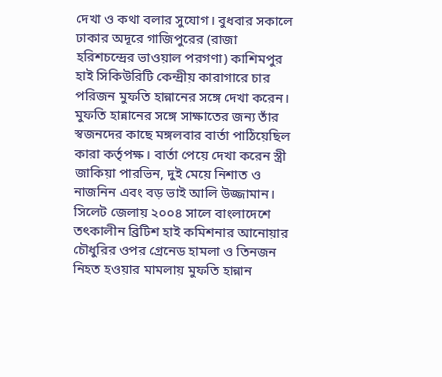দেখা ও কথা বলার সুযোগ। বুধবার সকালে ঢাকার অদূরে গাজিপুরের (রাজা হরিশচন্দ্রের ভাওয়াল পরগণা) কাশিমপুর হাই সিকিউরিটি কেন্দ্রীয় কারাগারে চার পরিজন মুফতি হান্নানের সঙ্গে দেখা করেন। মুফতি হান্নানের সঙ্গে সাক্ষাতের জন্য তাঁর স্বজনদের কাছে মঙ্গলবার বার্তা পাঠিয়েছিল কারা কর্তৃপক্ষ। বার্তা পেয়ে দেখা করেন স্ত্রী জাকিয়া পারভিন, দুই মেয়ে নিশাত ও নাজনিন এবং বড় ভাই আলি উজ্জামান। সিলেট জেলায় ২০০৪ সালে বাংলাদেশে তৎকালীন ব্রিটিশ হাই কমিশনার আনোয়ার চৌধুরির ওপর গ্রেনেড হামলা ও তিনজন নিহত হওয়ার মামলায় মুফতি হান্নান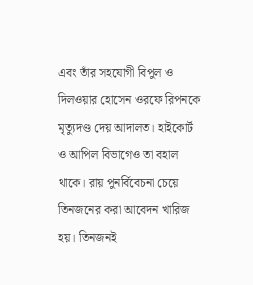এবং তাঁর সহযোগী বিপুল ও দিলওয়ার হোসেন ওরফে রিপনকে মৃত্যুদণ্ড দেয় আদালত। হাইকোর্ট ও আপিল বিভাগেও তা বহাল থাকে। রায় পুনর্বিবেচনা চেয়ে তিনজনের করা আবেদন খারিজ হয়। তিনজনই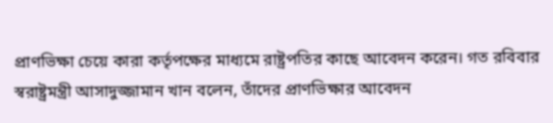প্রাণভিক্ষা চেয়ে কারা কর্তৃপক্ষের মাধ্যমে রাষ্ট্রপতির কাছে আবেদন করেন। গত রবিবার স্বরাষ্ট্রমন্ত্রী আসাদুজ্জামান খান বলেন, তাঁদের প্রাণভিক্ষার আবেদন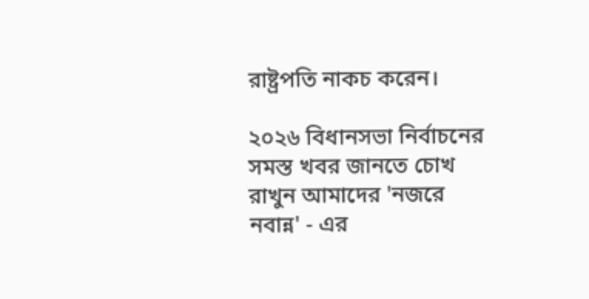রাষ্ট্রপতি নাকচ করেন।

২০২৬ বিধানসভা নির্বাচনের সমস্ত খবর জানতে চোখ রাখুন আমাদের 'নজরে নবান্ন' - এর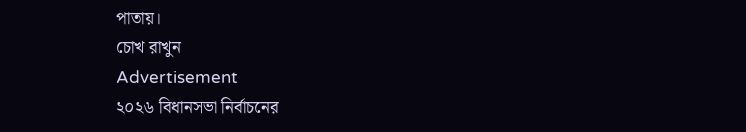পাতায়।
চোখ রাখুন
Advertisement
২০২৬ বিধানসভা নির্বাচনের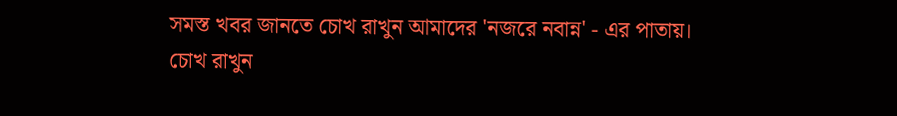সমস্ত খবর জানতে চোখ রাখুন আমাদের 'নজরে নবান্ন' - এর পাতায়।
চোখ রাখুন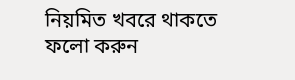নিয়মিত খবরে থাকতে ফলো করুন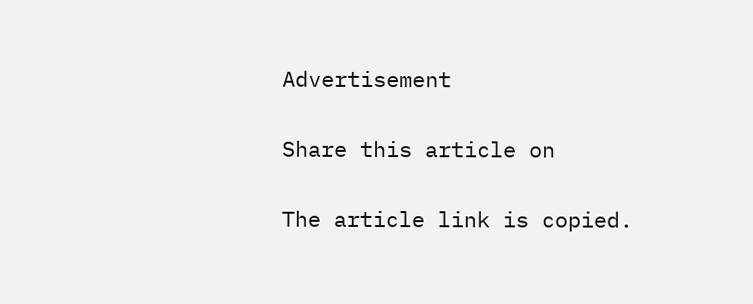Advertisement

Share this article on

The article link is copied.